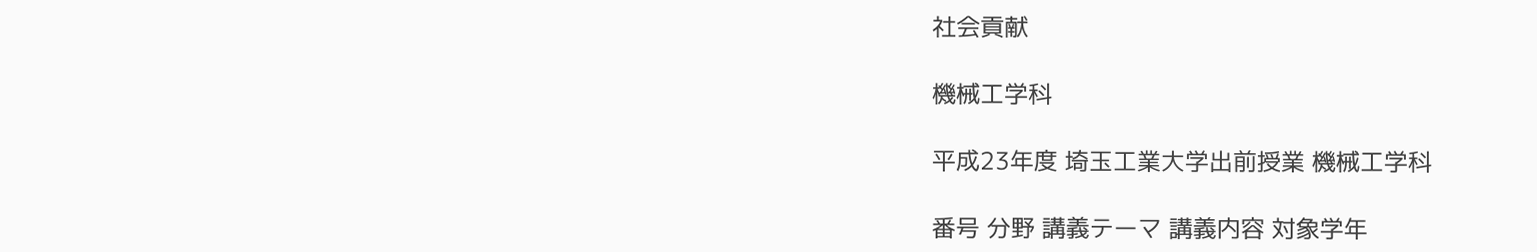社会貢献

機械工学科

平成23年度 埼玉工業大学出前授業 機械工学科

番号 分野 講義テーマ 講義内容 対象学年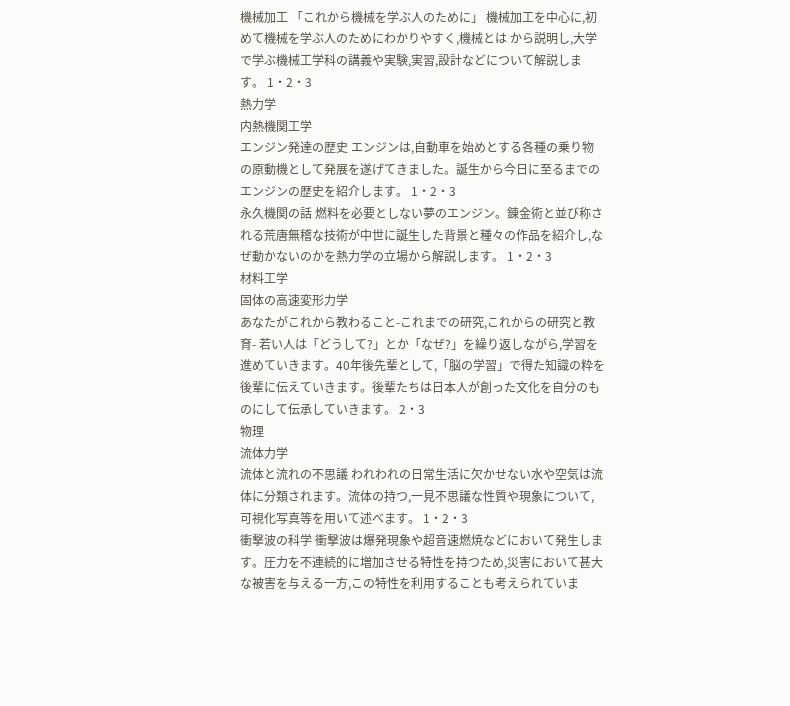機械加工 「これから機械を学ぶ人のために」 機械加工を中心に,初めて機械を学ぶ人のためにわかりやすく,機械とは から説明し,大学で学ぶ機械工学科の講義や実験,実習,設計などについて解説します。 1・2・3
熱力学
内熱機関工学
エンジン発達の歴史 エンジンは,自動車を始めとする各種の乗り物の原動機として発展を遂げてきました。誕生から今日に至るまでのエンジンの歴史を紹介します。 1・2・3
永久機関の話 燃料を必要としない夢のエンジン。錬金術と並び称される荒唐無稽な技術が中世に誕生した背景と種々の作品を紹介し,なぜ動かないのかを熱力学の立場から解説します。 1・2・3
材料工学
固体の高速変形力学
あなたがこれから教わること-これまでの研究,これからの研究と教育- 若い人は「どうして?」とか「なぜ?」を繰り返しながら,学習を進めていきます。40年後先輩として,「脳の学習」で得た知識の粋を後輩に伝えていきます。後輩たちは日本人が創った文化を自分のものにして伝承していきます。 2・3
物理
流体力学
流体と流れの不思議 われわれの日常生活に欠かせない水や空気は流体に分類されます。流体の持つ,一見不思議な性質や現象について,可視化写真等を用いて述べます。 1・2・3
衝撃波の科学 衝撃波は爆発現象や超音速燃焼などにおいて発生します。圧力を不連続的に増加させる特性を持つため,災害において甚大な被害を与える一方,この特性を利用することも考えられていま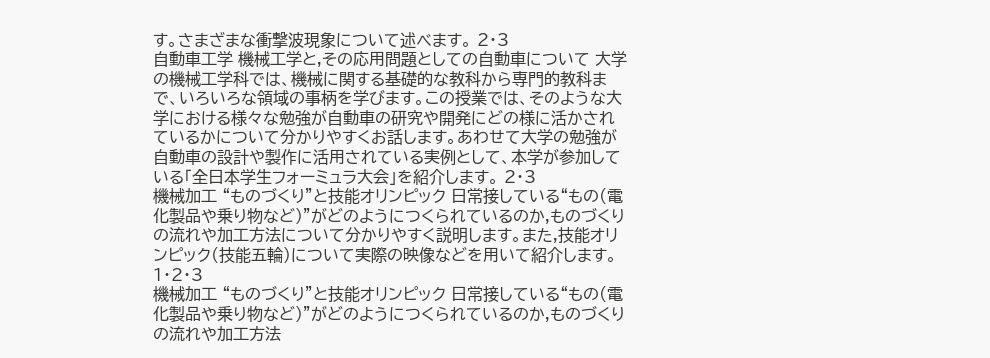す。さまざまな衝撃波現象について述べます。 2・3
自動車工学 機械工学と,その応用問題としての自動車について 大学の機械工学科では、機械に関する基礎的な教科から専門的教科まで、いろいろな領域の事柄を学びます。この授業では、そのような大学における様々な勉強が自動車の研究や開発にどの様に活かされているかについて分かりやすくお話します。あわせて大学の勉強が自動車の設計や製作に活用されている実例として、本学が参加している「全日本学生フォーミュラ大会」を紹介します。 2・3
機械加工 “ものづくり”と技能オリンピック 日常接している“もの(電化製品や乗り物など)”がどのようにつくられているのか,ものづくりの流れや加工方法について分かりやすく説明します。また,技能オリンピック(技能五輪)について実際の映像などを用いて紹介します。 1・2・3
機械加工 “ものづくり”と技能オリンピック 日常接している“もの(電化製品や乗り物など)”がどのようにつくられているのか,ものづくりの流れや加工方法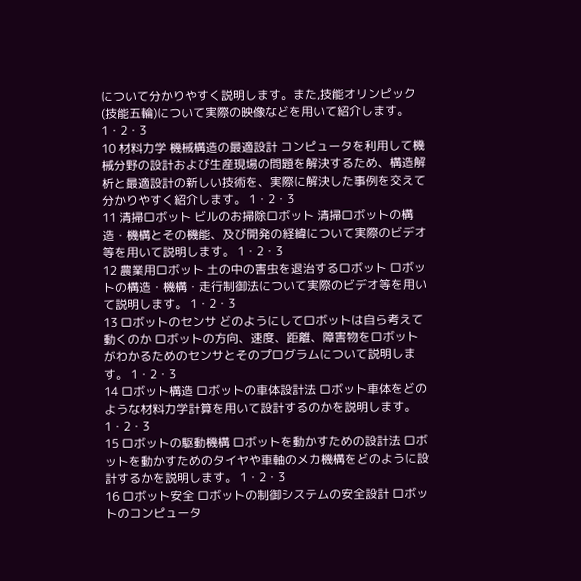について分かりやすく説明します。また,技能オリンピック(技能五輪)について実際の映像などを用いて紹介します。 1・2・3
10 材料力学 機械構造の最適設計 コンピュータを利用して機械分野の設計および生産現場の問題を解決するため、構造解析と最適設計の新しい技術を、実際に解決した事例を交えて分かりやすく紹介します。 1・2・3
11 清掃ロボット ビルのお掃除ロボット 清掃ロボットの構造・機構とその機能、及び開発の経緯について実際のビデオ等を用いて説明します。 1・2・3
12 農業用ロボット 土の中の害虫を退治するロボット ロボットの構造・機構・走行制御法について実際のビデオ等を用いて説明します。 1・2・3
13 ロボットのセンサ どのようにしてロボットは自ら考えて動くのか ロボットの方向、速度、距離、障害物をロボットがわかるためのセンサとそのプログラムについて説明します。 1・2・3
14 ロボット構造 ロボットの車体設計法 ロボット車体をどのような材料力学計算を用いて設計するのかを説明します。 1・2・3
15 ロボットの駆動機構 ロボットを動かすための設計法 ロボットを動かすためのタイヤや車軸のメカ機構をどのように設計するかを説明します。 1・2・3
16 ロボット安全 ロボットの制御システムの安全設計 ロボットのコンピュータ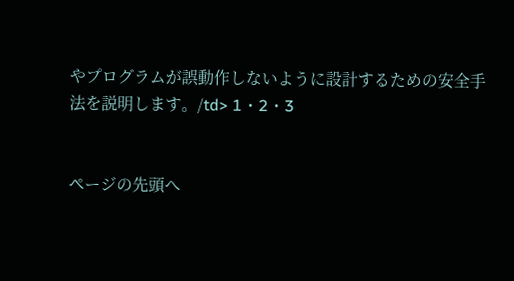やプログラムが誤動作しないように設計するための安全手法を説明します。/td> 1・2・3


ページの先頭へ